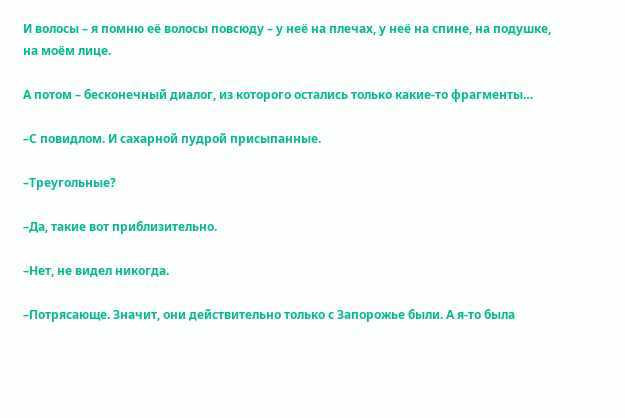И волосы – я помню её волосы повсюду – у неё на плечах, у неё на спине, на подушке, на моём лице.

А потом – бесконечный диалог, из которого остались только какие-то фрагменты…

–С повидлом. И сахарной пудрой присыпанные.

–Треугольные?

–Да, такие вот приблизительно.

–Нет, не видел никогда.

–Потрясающе. Значит, они действительно только с Запорожье были. А я-то была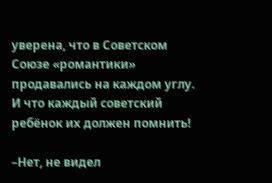уверена, что в Советском Союзе «романтики» продавались на каждом углу. И что каждый советский ребёнок их должен помнить!

–Нет, не видел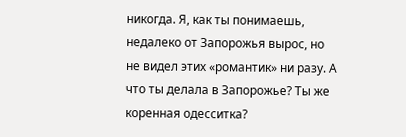никогда. Я, как ты понимаешь, недалеко от Запорожья вырос, но не видел этих «романтик» ни разу. А что ты делала в Запорожье? Ты же коренная одесситка?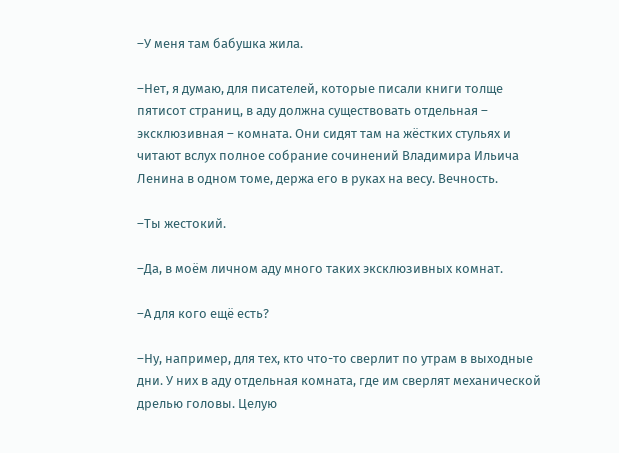–У меня там бабушка жила.

–Нет, я думаю, для писателей, которые писали книги толще пятисот страниц, в аду должна существовать отдельная – эксклюзивная – комната. Они сидят там на жёстких стульях и читают вслух полное собрание сочинений Владимира Ильича Ленина в одном томе, держа его в руках на весу. Вечность.

–Ты жестокий.

–Да, в моём личном аду много таких эксклюзивных комнат.

–А для кого ещё есть?

–Ну, например, для тех, кто что-то сверлит по утрам в выходные дни. У них в аду отдельная комната, где им сверлят механической дрелью головы. Целую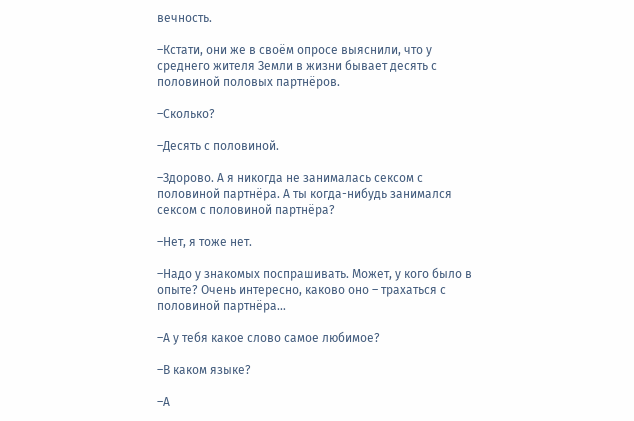вечность.

–Кстати, они же в своём опросе выяснили, что у среднего жителя Земли в жизни бывает десять с половиной половых партнёров.

–Сколько?

–Десять с половиной.

–Здорово. А я никогда не занималась сексом с половиной партнёра. А ты когда-нибудь занимался сексом с половиной партнёра?

–Нет, я тоже нет.

–Надо у знакомых поспрашивать. Может, у кого было в опыте? Очень интересно, каково оно – трахаться с половиной партнёра…

–А у тебя какое слово самое любимое?

–В каком языке?

–А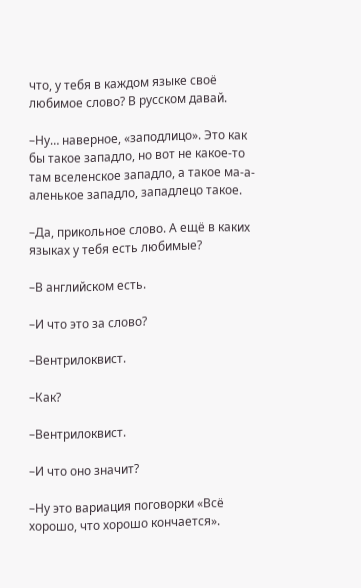что, у тебя в каждом языке своё любимое слово? В русском давай.

–Ну… наверное, «заподлицо». Это как бы такое западло, но вот не какое-то там вселенское западло, а такое ма-а-аленькое западло, западлецо такое.

–Да, прикольное слово. А ещё в каких языках у тебя есть любимые?

–В английском есть.

–И что это за слово?

–Вентрилоквист.

–Как?

–Вентрилоквист.

–И что оно значит?

–Ну это вариация поговорки «Всё хорошо, что хорошо кончается».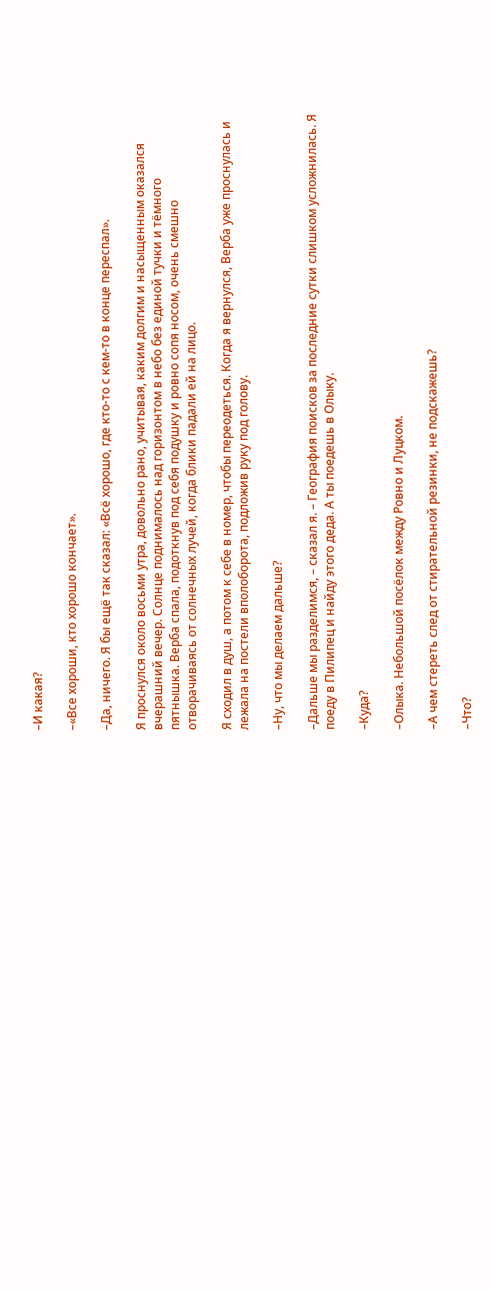–И какая?

–«Все хороши, кто хорошо кончает».

–Да, ничего. Я бы ещё так сказал: «Всё хорошо, где кто-то с кем-то в конце переспал».

Я проснулся около восьми утра, довольно рано, учитывая, каким долгим и насыщенным оказался вчерашний вечер. Солнце поднималось над горизонтом в небо без единой тучки и тёмного пятнышка. Верба спала, подоткнув под себя подушку и ровно сопя носом, очень смешно отворачиваясь от солнечных лучей, когда блики падали ей на лицо.

Я сходил в душ, а потом к себе в номер, чтобы переодеться. Когда я вернулся, Верба уже проснулась и лежала на постели вполоборота, подложив руку под голову.

–Ну, что мы делаем дальше?

–Дальше мы разделимся, – сказал я. – География поисков за последние сутки слишком усложнилась. Я поеду в Пилипец и найду этого деда. А ты поедешь в Олыку.

–Куда?

–Олыка. Небольшой посёлок между Ровно и Луцком.

–А чем стереть след от стирательной резинки, не подскажешь?

–Что?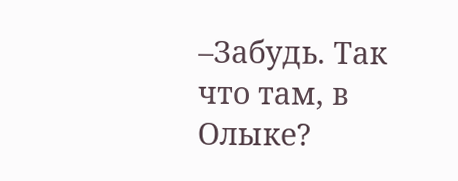–Забудь. Так что там, в Олыке?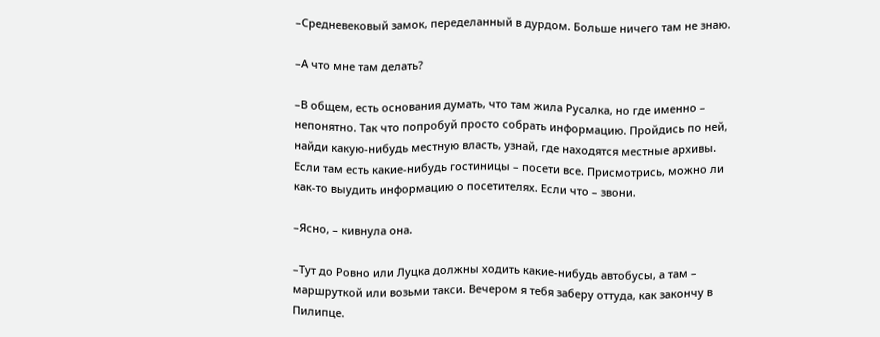–Средневековый замок, переделанный в дурдом. Больше ничего там не знаю.

–А что мне там делать?

–В общем, есть основания думать, что там жила Русалка, но где именно – непонятно. Так что попробуй просто собрать информацию. Пройдись по ней, найди какую-нибудь местную власть, узнай, где находятся местные архивы. Если там есть какие-нибудь гостиницы – посети все. Присмотрись, можно ли как-то выудить информацию о посетителях. Если что – звони.

–Ясно, – кивнула она.

–Тут до Ровно или Луцка должны ходить какие-нибудь автобусы, а там – маршруткой или возьми такси. Вечером я тебя заберу оттуда, как закончу в Пилипце.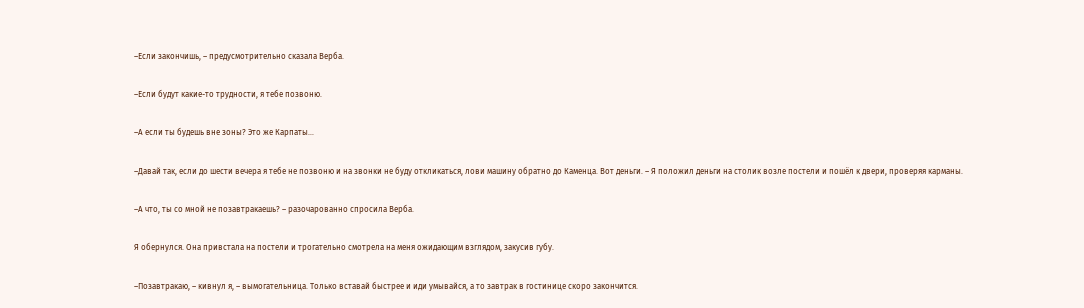–Если закончишь, – предусмотрительно сказала Верба.

–Если будут какие-то трудности, я тебе позвоню.

–А если ты будешь вне зоны? Это же Карпаты…

–Давай так, если до шести вечера я тебе не позвоню и на звонки не буду откликаться, лови машину обратно до Каменца. Вот деньги. – Я положил деньги на столик возле постели и пошёл к двери, проверяя карманы.

–А что, ты со мной не позавтракаешь? – разочарованно спросила Верба.

Я обернулся. Она привстала на постели и трогательно смотрела на меня ожидающим взглядом, закусив губу.

–Позавтракаю, – кивнул я, – вымогательница. Только вставай быстрее и иди умывайся, а то завтрак в гостинице скоро закончится.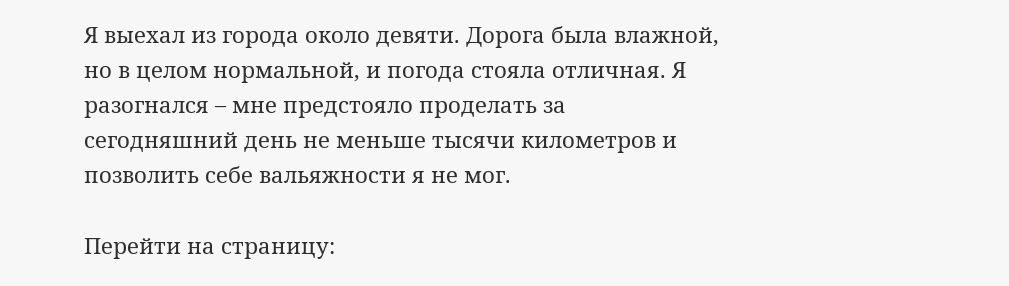Я выехал из города около девяти. Дорога была влажной, но в целом нормальной, и погода стояла отличная. Я разогнался – мне предстояло проделать за сегодняшний день не меньше тысячи километров и позволить себе вальяжности я не мог.

Перейти на страницу: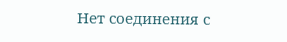Нет соединения с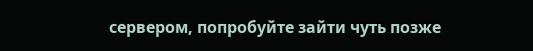сервером, попробуйте зайти чуть позже